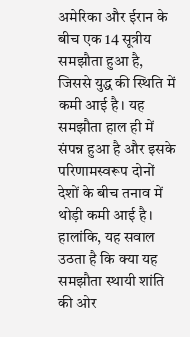अमेरिका और ईरान के बीच एक 14 सूत्रीय समझौता हुआ है, जिससे युद्ध की स्थिति में कमी आई है। यह समझौता हाल ही में संपन्न हुआ है और इसके परिणामस्वरूप दोनों देशों के बीच तनाव में थोड़ी कमी आई है। हालांकि, यह सवाल उठता है कि क्या यह समझौता स्थायी शांति की ओर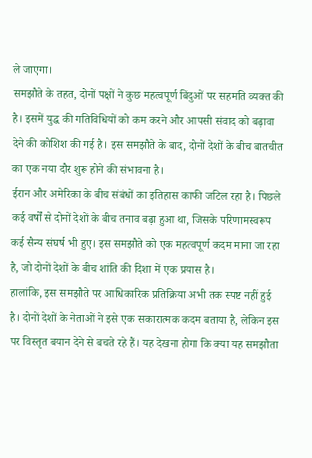ले जाएगा।
समझौते के तहत, दोनों पक्षों ने कुछ महत्वपूर्ण बिंदुओं पर सहमति व्यक्त की है। इसमें युद्ध की गतिविधियों को कम करने और आपसी संवाद को बढ़ावा देने की कोशिश की गई है। इस समझौते के बाद, दोनों देशों के बीच बातचीत का एक नया दौर शुरू होने की संभावना है।
ईरान और अमेरिका के बीच संबंधों का इतिहास काफी जटिल रहा है। पिछले कई वर्षों से दोनों देशों के बीच तनाव बढ़ा हुआ था, जिसके परिणामस्वरूप कई सैन्य संघर्ष भी हुए। इस समझौते को एक महत्वपूर्ण कदम माना जा रहा है, जो दोनों देशों के बीच शांति की दिशा में एक प्रयास है।
हालांकि, इस समझौते पर आधिकारिक प्रतिक्रिया अभी तक स्पष्ट नहीं हुई है। दोनों देशों के नेताओं ने इसे एक सकारात्मक कदम बताया है, लेकिन इस पर विस्तृत बयान देने से बचते रहे हैं। यह देखना होगा कि क्या यह समझौता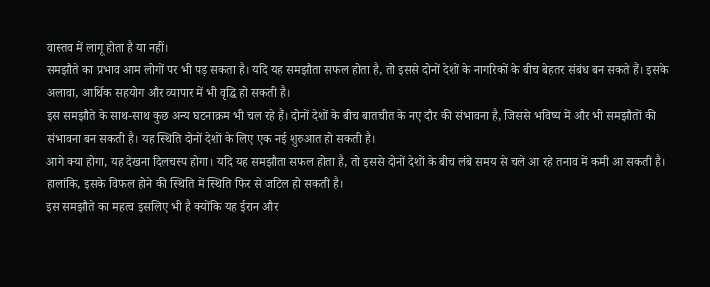वास्तव में लागू होता है या नहीं।
समझौते का प्रभाव आम लोगों पर भी पड़ सकता है। यदि यह समझौता सफल होता है, तो इससे दोनों देशों के नागरिकों के बीच बेहतर संबंध बन सकते हैं। इसके अलावा, आर्थिक सहयोग और व्यापार में भी वृद्धि हो सकती है।
इस समझौते के साथ-साथ कुछ अन्य घटनाक्रम भी चल रहे हैं। दोनों देशों के बीच बातचीत के नए दौर की संभावना है, जिससे भविष्य में और भी समझौतों की संभावना बन सकती है। यह स्थिति दोनों देशों के लिए एक नई शुरुआत हो सकती है।
आगे क्या होगा, यह देखना दिलचस्प होगा। यदि यह समझौता सफल होता है, तो इससे दोनों देशों के बीच लंबे समय से चले आ रहे तनाव में कमी आ सकती है। हालांकि, इसके विफल होने की स्थिति में स्थिति फिर से जटिल हो सकती है।
इस समझौते का महत्व इसलिए भी है क्योंकि यह ईरान और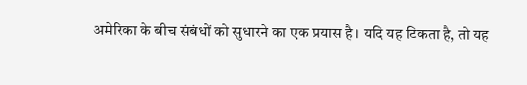अमेरिका के बीच संबंधों को सुधारने का एक प्रयास है। यदि यह टिकता है, तो यह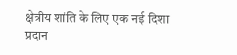क्षेत्रीय शांति के लिए एक नई दिशा प्रदान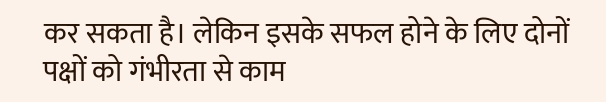कर सकता है। लेकिन इसके सफल होने के लिए दोनों पक्षों को गंभीरता से काम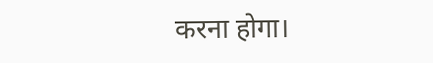करना होगा।